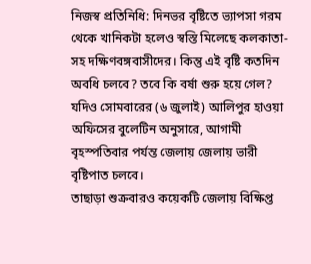নিজস্ব প্রতিনিধি: দিনভর বৃষ্টিতে ভ্যাপসা গরম থেকে খানিকটা হলেও স্বস্তি মিলেছে কলকাতা-সহ দক্ষিণবঙ্গবাসীদের। কিন্তু এই বৃষ্টি কতদিন অবধি চলবে? তবে কি বর্ষা শুরু হয়ে গেল? যদিও সোমবারের (৬ জুলাই) আলিপুর হাওয়া অফিসের বুলেটিন অনুসারে, আগামী বৃহস্পতিবার পর্যন্ত জেলায় জেলায় ভারী বৃষ্টিপাত চলবে।
তাছাড়া শুক্রবারও কয়েকটি জেলায় বিক্ষিপ্ত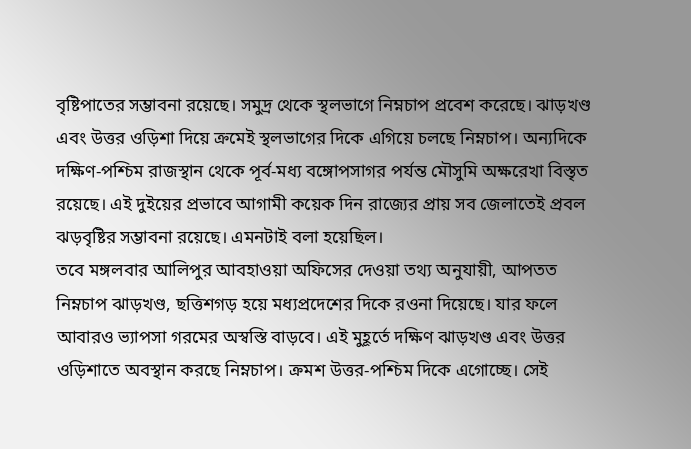বৃষ্টিপাতের সম্ভাবনা রয়েছে। সমুদ্র থেকে স্থলভাগে নিম্নচাপ প্রবেশ করেছে। ঝাড়খণ্ড এবং উত্তর ওড়িশা দিয়ে ক্রমেই স্থলভাগের দিকে এগিয়ে চলছে নিম্নচাপ। অন্যদিকে দক্ষিণ-পশ্চিম রাজস্থান থেকে পূর্ব-মধ্য বঙ্গোপসাগর পর্যন্ত মৌসুমি অক্ষরেখা বিস্তৃত রয়েছে। এই দুইয়ের প্রভাবে আগামী কয়েক দিন রাজ্যের প্রায় সব জেলাতেই প্রবল ঝড়বৃষ্টির সম্ভাবনা রয়েছে। এমনটাই বলা হয়েছিল।
তবে মঙ্গলবার আলিপুর আবহাওয়া অফিসের দেওয়া তথ্য অনুযায়ী, আপতত নিম্নচাপ ঝাড়খণ্ড, ছত্তিশগড় হয়ে মধ্যপ্রদেশের দিকে রওনা দিয়েছে। যার ফলে আবারও ভ্যাপসা গরমের অস্বস্তি বাড়বে। এই মুহূর্তে দক্ষিণ ঝাড়খণ্ড এবং উত্তর ওড়িশাতে অবস্থান করছে নিম্নচাপ। ক্রমশ উত্তর-পশ্চিম দিকে এগোচ্ছে। সেই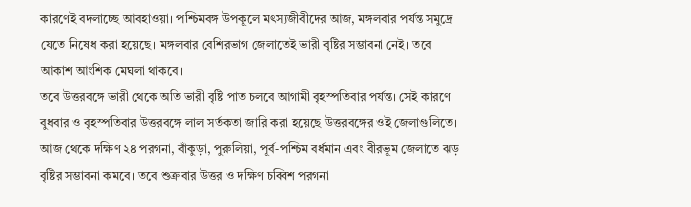কারণেই বদলাচ্ছে আবহাওয়া। পশ্চিমবঙ্গ উপকূলে মৎস্যজীবীদের আজ, মঙ্গলবার পর্যন্ত সমুদ্রে যেতে নিষেধ করা হয়েছে। মঙ্গলবার বেশিরভাগ জেলাতেই ভারী বৃষ্টির সম্ভাবনা নেই। তবে আকাশ আংশিক মেঘলা থাকবে।
তবে উত্তরবঙ্গে ভারী থেকে অতি ভারী বৃষ্টি পাত চলবে আগামী বৃহস্পতিবার পর্যন্ত। সেই কারণে বুধবার ও বৃহস্পতিবার উত্তরবঙ্গে লাল সর্তকতা জারি করা হয়েছে উত্তরবঙ্গের ওই জেলাগুলিতে। আজ থেকে দক্ষিণ ২৪ পরগনা, বাঁকুড়া, পুরুলিয়া, পূর্ব-পশ্চিম বর্ধমান এবং বীরভূম জেলাতে ঝড় বৃষ্টির সম্ভাবনা কমবে। তবে শুক্রবার উত্তর ও দক্ষিণ চব্বিশ পরগনা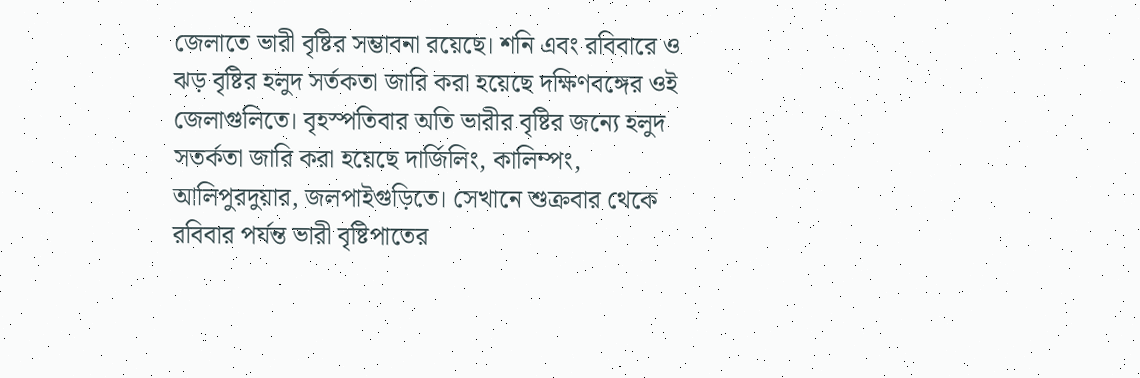জেলাতে ভারী বৃষ্টির সম্ভাবনা রয়েছে। শনি এবং রবিবারে ও ঝড় বৃষ্টির হলুদ সর্তকতা জারি করা হয়েছে দক্ষিণবঙ্গের ওই জেলাগুলিতে। বৃহস্পতিবার অতি ভারীর বৃষ্টির জন্যে হলুদ সতর্কতা জারি করা হয়েছে দার্জিলিং, কালিম্পং, আলিপুরদুয়ার, জলপাইগুড়িতে। সেখানে শুক্রবার থেকে রবিবার পর্যন্ত ভারী বৃষ্টিপাতের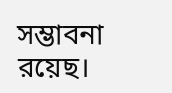সম্ভাবনা রয়েছ।